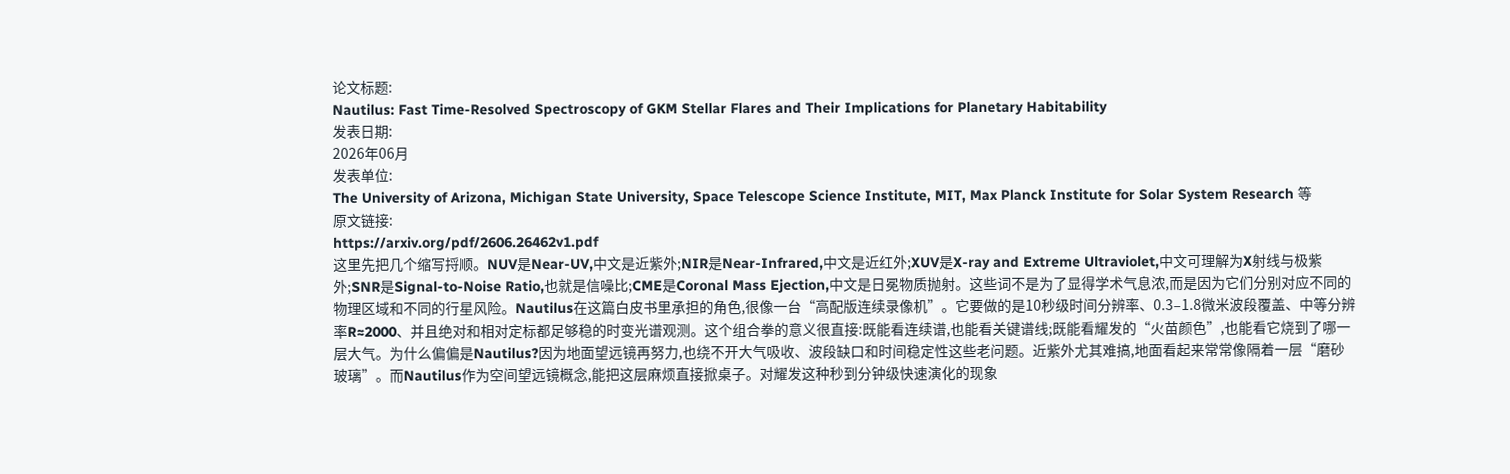论文标题:
Nautilus: Fast Time-Resolved Spectroscopy of GKM Stellar Flares and Their Implications for Planetary Habitability
发表日期:
2026年06月
发表单位:
The University of Arizona, Michigan State University, Space Telescope Science Institute, MIT, Max Planck Institute for Solar System Research 等
原文链接:
https://arxiv.org/pdf/2606.26462v1.pdf
这里先把几个缩写捋顺。NUV是Near-UV,中文是近紫外;NIR是Near-Infrared,中文是近红外;XUV是X-ray and Extreme Ultraviolet,中文可理解为X射线与极紫外;SNR是Signal-to-Noise Ratio,也就是信噪比;CME是Coronal Mass Ejection,中文是日冕物质抛射。这些词不是为了显得学术气息浓,而是因为它们分别对应不同的物理区域和不同的行星风险。Nautilus在这篇白皮书里承担的角色,很像一台“高配版连续录像机”。它要做的是10秒级时间分辨率、0.3–1.8微米波段覆盖、中等分辨率R≈2000、并且绝对和相对定标都足够稳的时变光谱观测。这个组合拳的意义很直接:既能看连续谱,也能看关键谱线;既能看耀发的“火苗颜色”,也能看它烧到了哪一层大气。为什么偏偏是Nautilus?因为地面望远镜再努力,也绕不开大气吸收、波段缺口和时间稳定性这些老问题。近紫外尤其难搞,地面看起来常常像隔着一层“磨砂玻璃”。而Nautilus作为空间望远镜概念,能把这层麻烦直接掀桌子。对耀发这种秒到分钟级快速演化的现象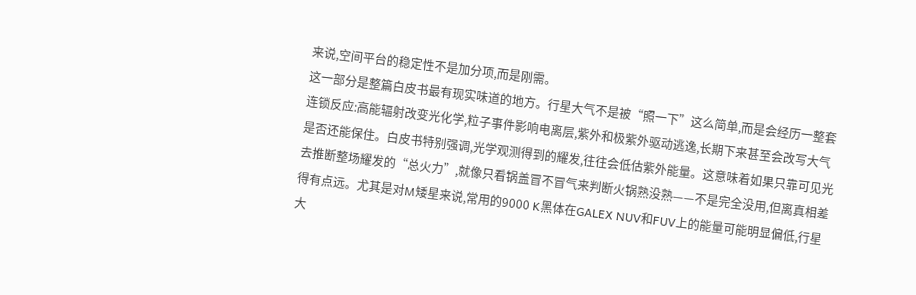来说,空间平台的稳定性不是加分项,而是刚需。
这一部分是整篇白皮书最有现实味道的地方。行星大气不是被“照一下”这么简单,而是会经历一整套连锁反应:高能辐射改变光化学,粒子事件影响电离层,紫外和极紫外驱动逃逸,长期下来甚至会改写大气是否还能保住。白皮书特别强调,光学观测得到的耀发,往往会低估紫外能量。这意味着如果只靠可见光去推断整场耀发的“总火力”,就像只看锅盖冒不冒气来判断火锅熟没熟——不是完全没用,但离真相差得有点远。尤其是对M矮星来说,常用的9000 K黑体在GALEX NUV和FUV上的能量可能明显偏低,行星大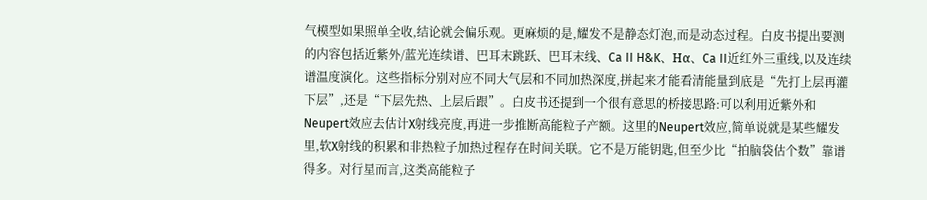气模型如果照单全收,结论就会偏乐观。更麻烦的是,耀发不是静态灯泡,而是动态过程。白皮书提出要测的内容包括近紫外/蓝光连续谱、巴耳末跳跃、巴耳末线、Ca II H&K、Hα、Ca II近红外三重线,以及连续谱温度演化。这些指标分别对应不同大气层和不同加热深度,拼起来才能看清能量到底是“先打上层再灌下层”,还是“下层先热、上层后跟”。白皮书还提到一个很有意思的桥接思路:可以利用近紫外和Neupert效应去估计X射线亮度,再进一步推断高能粒子产额。这里的Neupert效应,简单说就是某些耀发里,软X射线的积累和非热粒子加热过程存在时间关联。它不是万能钥匙,但至少比“拍脑袋估个数”靠谱得多。对行星而言,这类高能粒子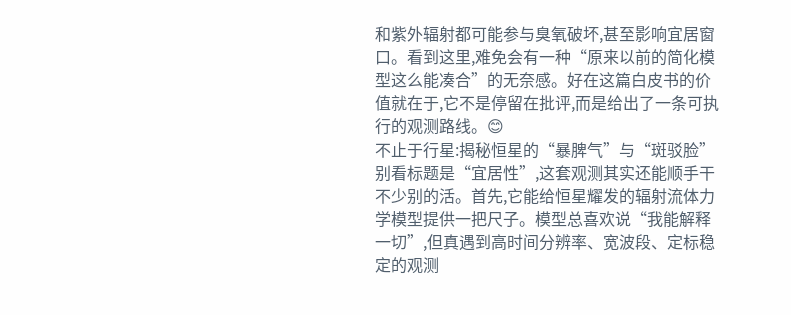和紫外辐射都可能参与臭氧破坏,甚至影响宜居窗口。看到这里,难免会有一种“原来以前的简化模型这么能凑合”的无奈感。好在这篇白皮书的价值就在于,它不是停留在批评,而是给出了一条可执行的观测路线。😊
不止于行星:揭秘恒星的“暴脾气”与“斑驳脸”
别看标题是“宜居性”,这套观测其实还能顺手干不少别的活。首先,它能给恒星耀发的辐射流体力学模型提供一把尺子。模型总喜欢说“我能解释一切”,但真遇到高时间分辨率、宽波段、定标稳定的观测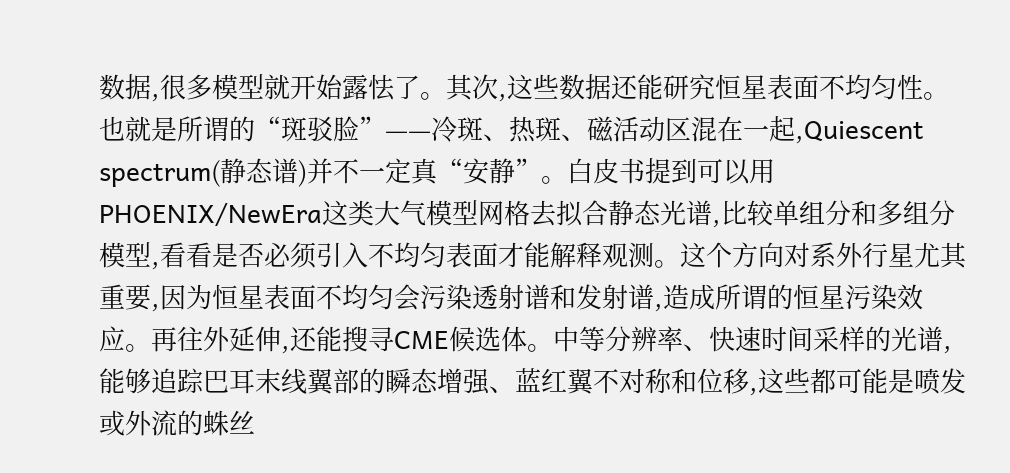数据,很多模型就开始露怯了。其次,这些数据还能研究恒星表面不均匀性。也就是所谓的“斑驳脸”——冷斑、热斑、磁活动区混在一起,Quiescent spectrum(静态谱)并不一定真“安静”。白皮书提到可以用PHOENIX/NewEra这类大气模型网格去拟合静态光谱,比较单组分和多组分模型,看看是否必须引入不均匀表面才能解释观测。这个方向对系外行星尤其重要,因为恒星表面不均匀会污染透射谱和发射谱,造成所谓的恒星污染效应。再往外延伸,还能搜寻CME候选体。中等分辨率、快速时间采样的光谱,能够追踪巴耳末线翼部的瞬态增强、蓝红翼不对称和位移,这些都可能是喷发或外流的蛛丝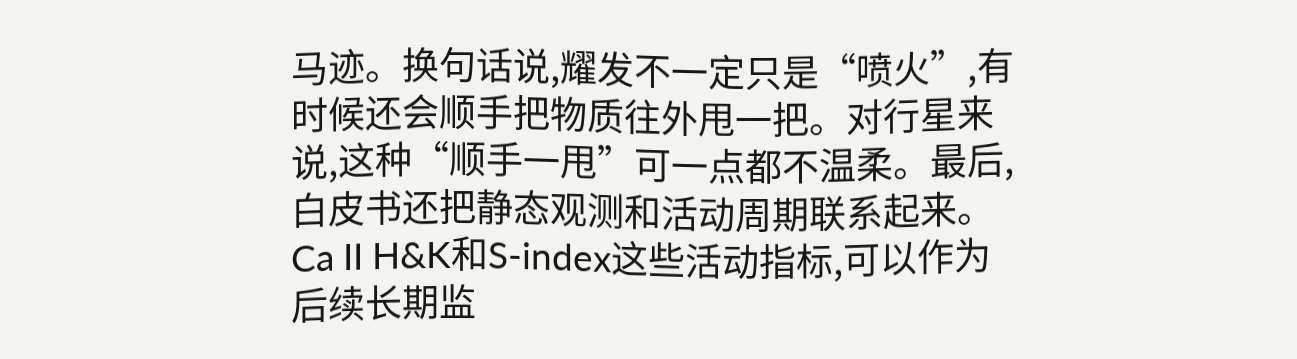马迹。换句话说,耀发不一定只是“喷火”,有时候还会顺手把物质往外甩一把。对行星来说,这种“顺手一甩”可一点都不温柔。最后,白皮书还把静态观测和活动周期联系起来。Ca II H&K和S-index这些活动指标,可以作为后续长期监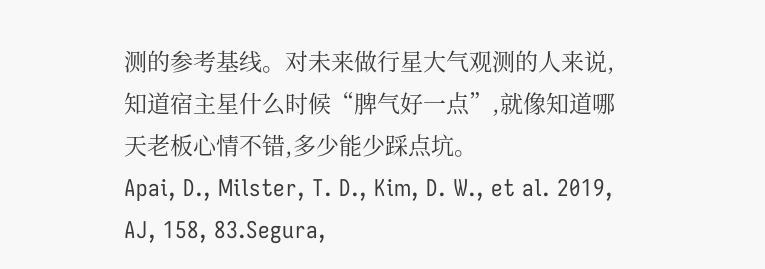测的参考基线。对未来做行星大气观测的人来说,知道宿主星什么时候“脾气好一点”,就像知道哪天老板心情不错,多少能少踩点坑。
Apai, D., Milster, T. D., Kim, D. W., et al. 2019, AJ, 158, 83.Segura,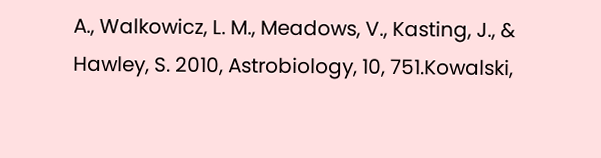A., Walkowicz, L. M., Meadows, V., Kasting, J., & Hawley, S. 2010, Astrobiology, 10, 751.Kowalski,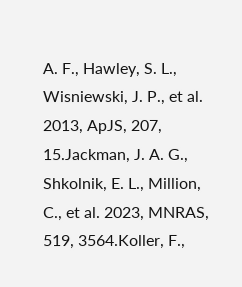A. F., Hawley, S. L., Wisniewski, J. P., et al. 2013, ApJS, 207, 15.Jackman, J. A. G., Shkolnik, E. L., Million, C., et al. 2023, MNRAS, 519, 3564.Koller, F.,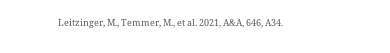Leitzinger, M., Temmer, M., et al. 2021, A&A, 646, A34.